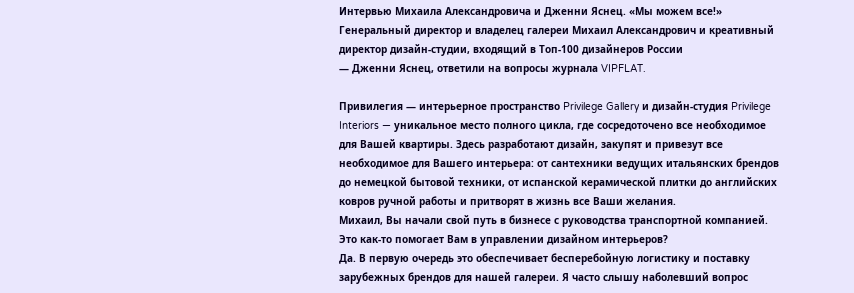Интервью Михаила Александровича и Дженни Яснец. «Мы можем все!»
Генеральный директор и владелец галереи Михаил Александрович и креативный директор дизайн-студии, входящий в Топ-100 дизайнеров России
— Дженни Яснец, ответили на вопросы журнала VIPFLAT.

Привилегия — интерьерное пространство Privilege Gallery и дизайн-студия Privilege Interiors — уникальное место полного цикла, где сосредоточено все необходимое для Вашей квартиры. Здесь разработают дизайн, закупят и привезут все необходимое для Вашего интерьера: от сантехники ведущих итальянских брендов до немецкой бытовой техники, от испанской керамической плитки до английских ковров ручной работы и притворят в жизнь все Ваши желания.
Михаил, Вы начали свой путь в бизнесе с руководства транспортной компанией. Это как-то помогает Вам в управлении дизайном интерьеров?
Да. В первую очередь это обеспечивает бесперебойную логистику и поставку зарубежных брендов для нашей галереи. Я часто слышу наболевший вопрос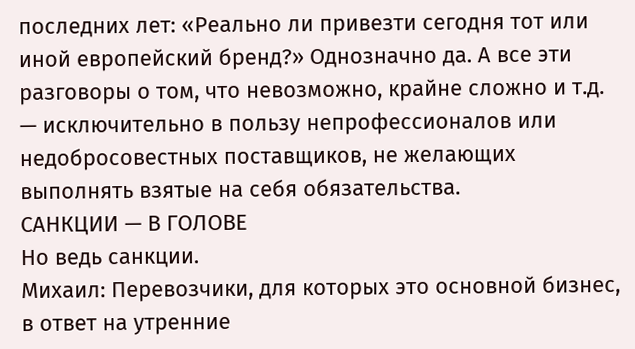последних лет: «Реально ли привезти сегодня тот или иной европейский бренд?» Однозначно да. А все эти разговоры о том, что невозможно, крайне сложно и т.д. — исключительно в пользу непрофессионалов или недобросовестных поставщиков, не желающих выполнять взятые на себя обязательства.
САНКЦИИ — В ГОЛОВЕ
Но ведь санкции.
Михаил: Перевозчики, для которых это основной бизнес, в ответ на утренние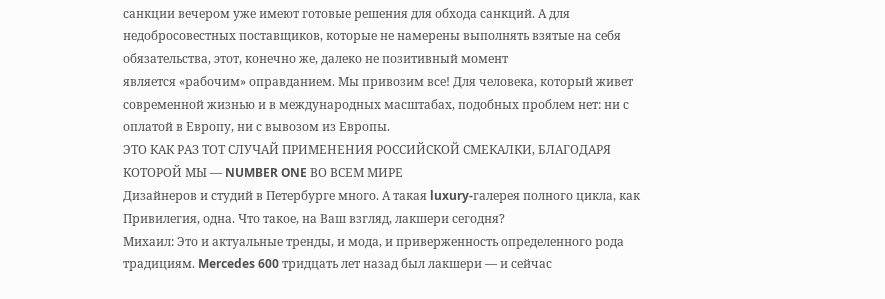санкции вечером уже имеют готовые решения для обхода санкций. А для недобросовестных поставщиков, которые не намерены выполнять взятые на себя обязательства, этот, конечно же, далеко не позитивный момент
является «рабочим» оправданием. Мы привозим все! Для человека, который живет современной жизнью и в международных масштабах, подобных проблем нет: ни с оплатой в Европу, ни с вывозом из Европы.
ЭТО КАК РАЗ ТОТ СЛУЧАЙ ПРИМЕНЕНИЯ РОССИЙСКОЙ СМЕКАЛКИ, БЛАГОДАРЯ
КОТОРОЙ МЫ — NUMBER ONE ВО ВСЕМ МИРЕ
Дизайнеров и студий в Петербурге много. А такая luxury-галерея полного цикла, как Привилегия, одна. Что такое, на Ваш взгляд, лакшери сегодня?
Михаил: Это и актуальные тренды, и мода, и приверженность определенного рода традициям. Mercedes 600 тридцать лет назад был лакшери — и сейчас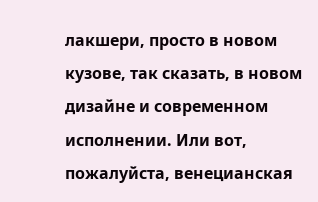лакшери, просто в новом кузове, так сказать, в новом дизайне и современном исполнении. Или вот, пожалуйста, венецианская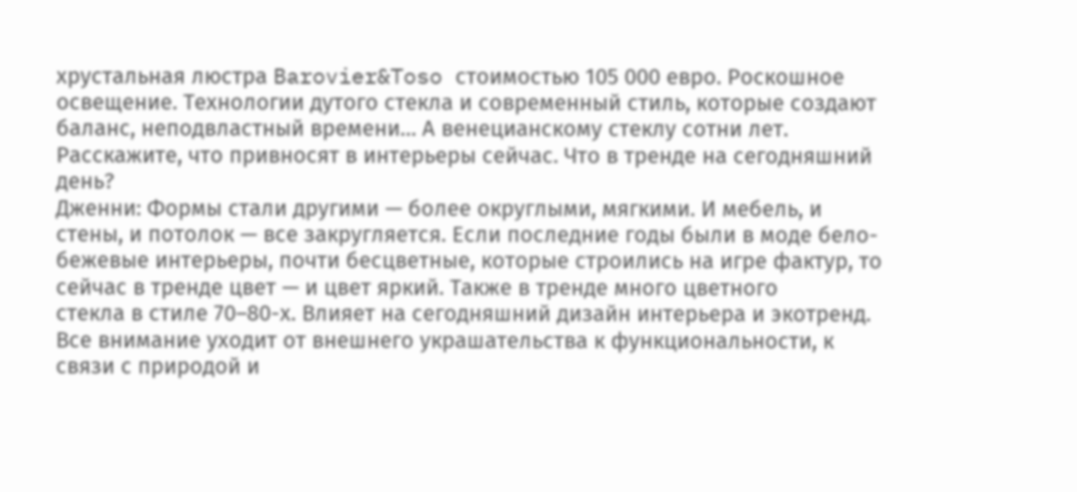хрустальная люстра Barovier&Toso стоимостью 105 000 евро. Роскошное освещение. Технологии дутого стекла и современный стиль, которые создают баланс, неподвластный времени… А венецианскому стеклу сотни лет.
Расскажите, что привносят в интерьеры сейчас. Что в тренде на сегодняшний день?
Дженни: Формы стали другими — более округлыми, мягкими. И мебель, и стены, и потолок — все закругляется. Если последние годы были в моде бело-бежевые интерьеры, почти бесцветные, которые строились на игре фактур, то сейчас в тренде цвет — и цвет яркий. Также в тренде много цветного
стекла в стиле 70–80-х. Влияет на сегодняшний дизайн интерьера и экотренд. Все внимание уходит от внешнего украшательства к функциональности, к связи с природой и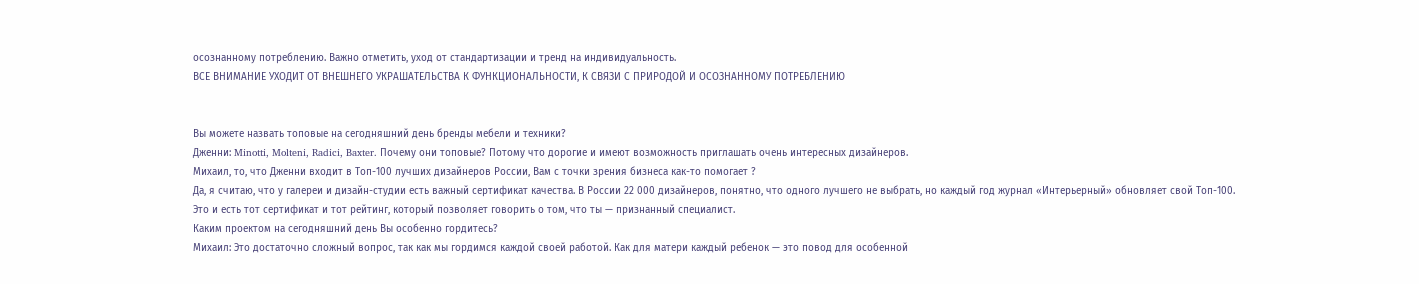осознанному потреблению. Важно отметить, уход от стандартизации и тренд на индивидуальность.
ВСЕ ВНИМАНИЕ УХОДИТ ОТ ВНЕШНЕГО УКРАШАТЕЛЬСТВА К ФУНКЦИОНАЛЬНОСТИ, К СВЯЗИ С ПРИРОДОЙ И ОСОЗНАННОМУ ПОТРЕБЛЕНИЮ


Вы можете назвать топовые на сегодняшний день бренды мебели и техники?
Дженни: Minotti, Molteni, Radici, Baxter. Почему они топовые? Потому что дорогие и имеют возможность приглашать очень интересных дизайнеров.
Михаил, то, что Дженни входит в Топ-100 лучших дизайнеров России, Вам с точки зрения бизнеса как-то помогает ?
Да, я считаю, что у галереи и дизайн-студии есть важный сертификат качества. В России 22 000 дизайнеров, понятно, что одного лучшего не выбрать, но каждый год журнал «Интерьерный» обновляет свой Топ-100. Это и есть тот сертификат и тот рейтинг, который позволяет говорить о том, что ты — признанный специалист.
Каким проектом на сегодняшний день Вы особенно гордитесь?
Михаил: Это достаточно сложный вопрос, так как мы гордимся каждой своей работой. Как для матери каждый ребенок — это повод для особенной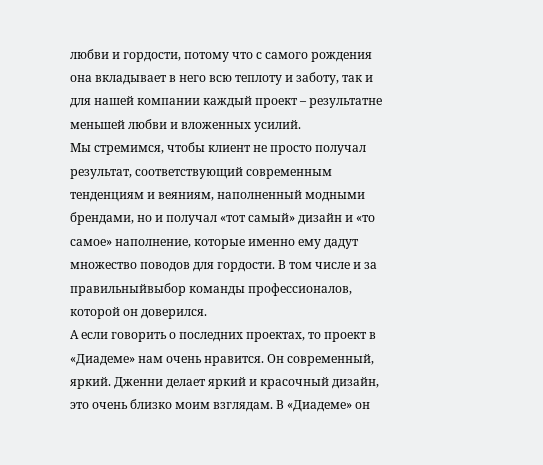любви и гордости, потому что с самого рождения она вкладывает в него всю теплоту и заботу, так и для нашей компании каждый проект – результатне меньшей любви и вложенных усилий.
Мы стремимся, чтобы клиент не просто получал результат, соответствующий современным тенденциям и веяниям, наполненный модными брендами, но и получал «тот самый» дизайн и «то самое» наполнение, которые именно ему дадут множество поводов для гордости. В том числе и за правильныйвыбор команды профессионалов, которой он доверился.
А если говорить о последних проектах, то проект в «Диадеме» нам очень нравится. Он современный, яркий. Дженни делает яркий и красочный дизайн, это очень близко моим взглядам. В «Диадеме» он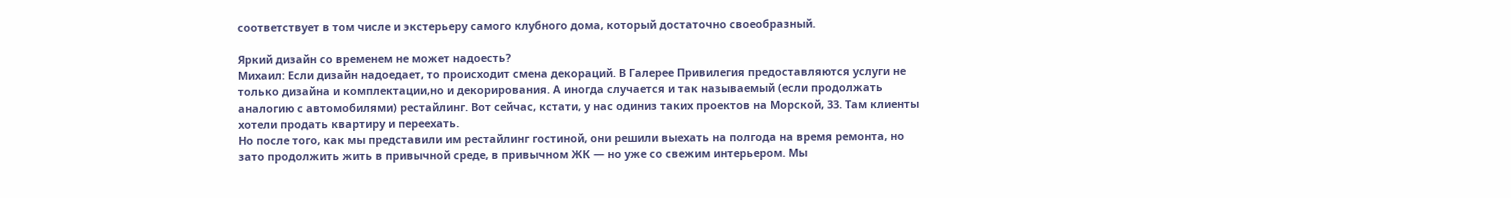соответствует в том числе и экстерьеру самого клубного дома, который достаточно своеобразный.

Яркий дизайн со временем не может надоесть?
Михаил: Если дизайн надоедает, то происходит смена декораций. В Галерее Привилегия предоставляются услуги не только дизайна и комплектации,но и декорирования. А иногда случается и так называемый (если продолжать аналогию с автомобилями) рестайлинг. Вот сейчас, кстати, у нас одиниз таких проектов на Морской, 33. Там клиенты хотели продать квартиру и переехать.
Но после того, как мы представили им рестайлинг гостиной, они решили выехать на полгода на время ремонта, но зато продолжить жить в привычной среде, в привычном ЖК — но уже со свежим интерьером. Мы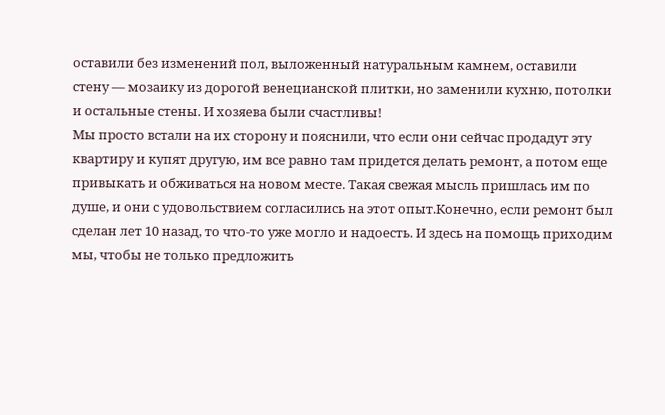оставили без изменений пол, выложенный натуральным камнем, оставили стену — мозаику из дорогой венецианской плитки, но заменили кухню, потолки и остальные стены. И хозяева были счастливы!
Мы просто встали на их сторону и пояснили, что если они сейчас продадут эту квартиру и купят другую, им все равно там придется делать ремонт, а потом еще привыкать и обживаться на новом месте. Такая свежая мысль пришлась им по душе, и они с удовольствием согласились на этот опыт.Конечно, если ремонт был сделан лет 10 назад, то что-то уже могло и надоесть. И здесь на помощь приходим мы, чтобы не только предложить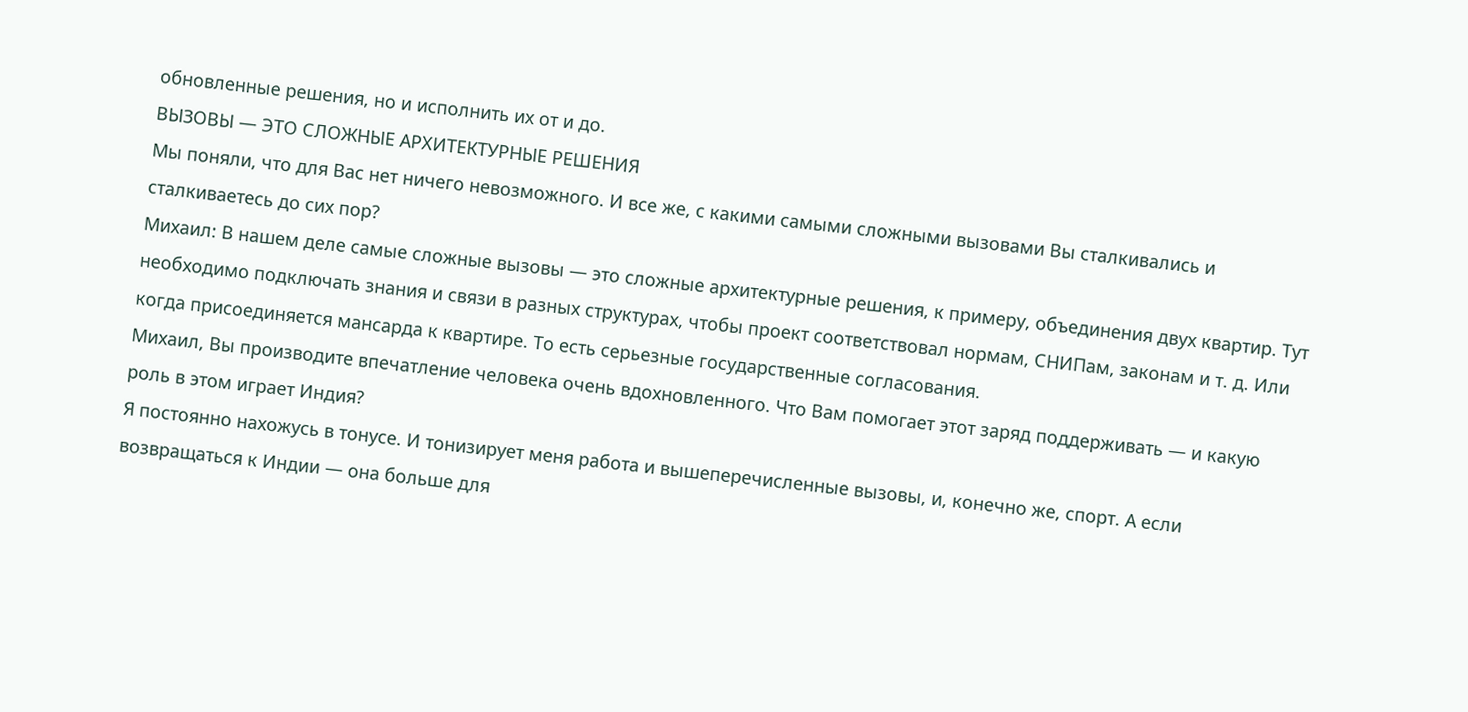обновленные решения, но и исполнить их от и до.
ВЫЗОВЫ — ЭТО СЛОЖНЫЕ АРХИТЕКТУРНЫЕ РЕШЕНИЯ
Мы поняли, что для Вас нет ничего невозможного. И все же, с какими самыми сложными вызовами Вы сталкивались и сталкиваетесь до сих пор?
Михаил: В нашем деле самые сложные вызовы — это сложные архитектурные решения, к примеру, объединения двух квартир. Тут необходимо подключать знания и связи в разных структурах, чтобы проект соответствовал нормам, СНИПам, законам и т. д. Или когда присоединяется мансарда к квартире. То есть серьезные государственные согласования.
Михаил, Вы производите впечатление человека очень вдохновленного. Что Вам помогает этот заряд поддерживать — и какую роль в этом играет Индия?
Я постоянно нахожусь в тонусе. И тонизирует меня работа и вышеперечисленные вызовы, и, конечно же, спорт. А если возвращаться к Индии — она больше для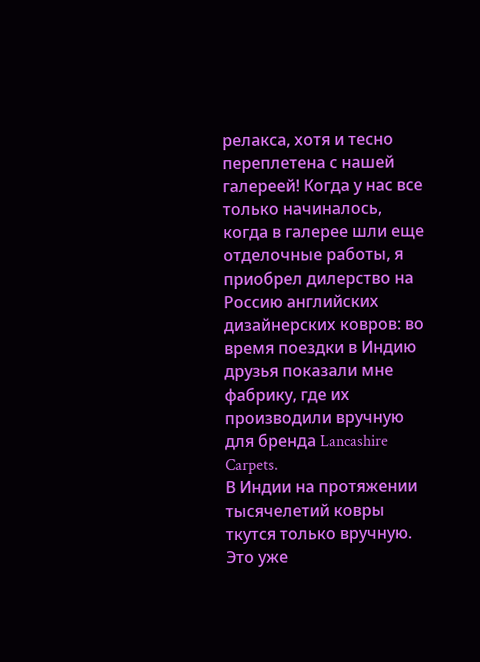релакса, хотя и тесно переплетена с нашей галереей! Когда у нас все только начиналось, когда в галерее шли еще отделочные работы, я приобрел дилерство на Россию английских дизайнерских ковров: во время поездки в Индию друзья показали мне фабрику, где их производили вручную для бренда Lancashire Carpets.
В Индии на протяжении тысячелетий ковры ткутся только вручную. Это уже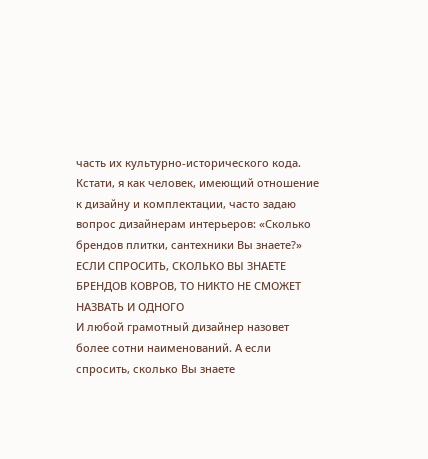часть их культурно-исторического кода. Кстати, я как человек, имеющий отношение к дизайну и комплектации, часто задаю вопрос дизайнерам интерьеров: «Сколько брендов плитки, сантехники Вы знаете?»
ЕСЛИ СПРОСИТЬ, СКОЛЬКО ВЫ ЗНАЕТЕ БРЕНДОВ КОВРОВ, ТО НИКТО НЕ СМОЖЕТ
НАЗВАТЬ И ОДНОГО
И любой грамотный дизайнер назовет более сотни наименований. А если спросить, сколько Вы знаете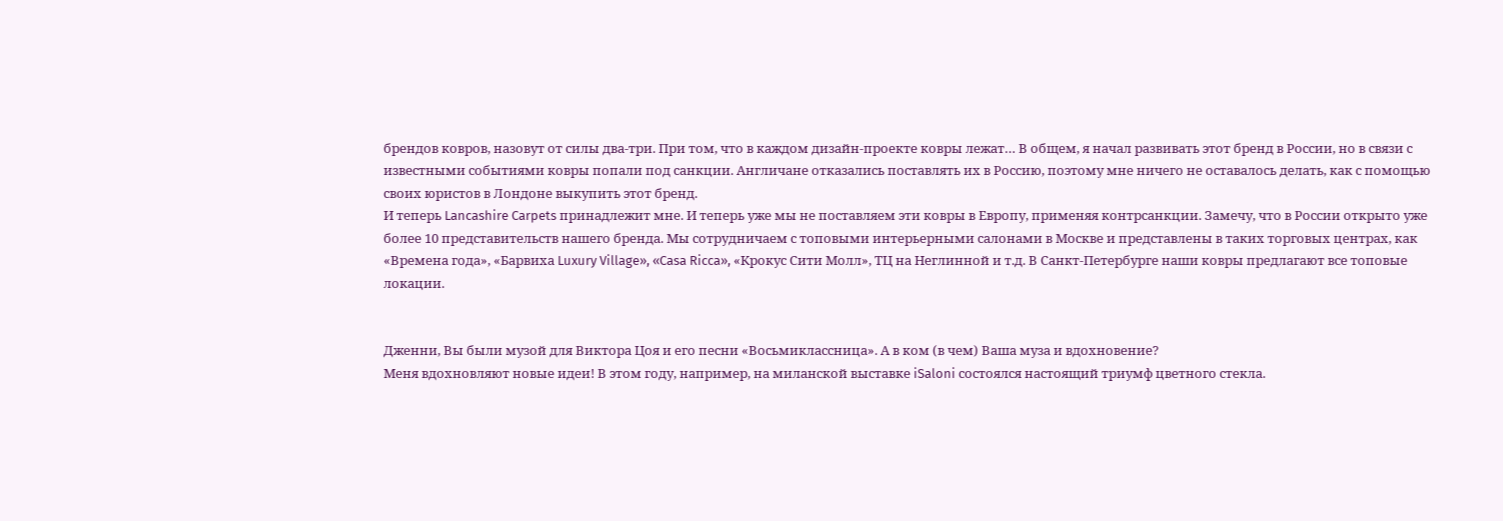брендов ковров, назовут от силы два-три. При том, что в каждом дизайн-проекте ковры лежат… В общем, я начал развивать этот бренд в России, но в связи с известными событиями ковры попали под санкции. Англичане отказались поставлять их в Россию, поэтому мне ничего не оставалось делать, как с помощью своих юристов в Лондоне выкупить этот бренд.
И теперь Lancashire Carpets принадлежит мне. И теперь уже мы не поставляем эти ковры в Европу, применяя контрсанкции. Замечу, что в России открыто уже более 10 представительств нашего бренда. Мы сотрудничаем с топовыми интерьерными салонами в Москве и представлены в таких торговых центрах, как «Времена года», «Барвиха Luxury Village», «Casa Ricca», «Крокус Сити Молл», ТЦ на Неглинной и т.д. В Санкт-Петербурге наши ковры предлагают все топовые локации.


Дженни, Вы были музой для Виктора Цоя и его песни «Восьмиклассница». А в ком (в чем) Ваша муза и вдохновение?
Меня вдохновляют новые идеи! В этом году, например, на миланской выставке iSaloni состоялся настоящий триумф цветного стекла.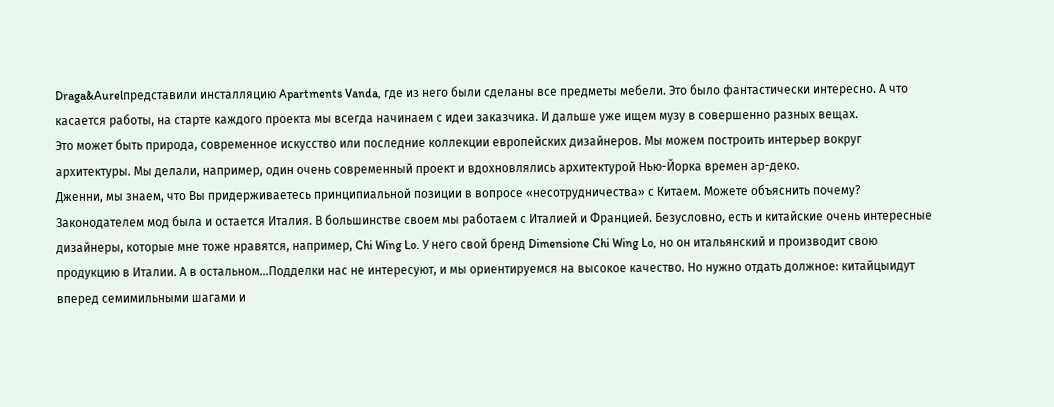Draga&Aurelпредставили инсталляцию Apartments Vanda, где из него были сделаны все предметы мебели. Это было фантастически интересно. А что касается работы, на старте каждого проекта мы всегда начинаем с идеи заказчика. И дальше уже ищем музу в совершенно разных вещах.
Это может быть природа, современное искусство или последние коллекции европейских дизайнеров. Мы можем построить интерьер вокруг архитектуры. Мы делали, например, один очень современный проект и вдохновлялись архитектурой Нью-Йорка времен ар-деко.
Дженни, мы знаем, что Вы придерживаетесь принципиальной позиции в вопросе «несотрудничества» с Китаем. Можете объяснить почему?
Законодателем мод была и остается Италия. В большинстве своем мы работаем с Италией и Францией. Безусловно, есть и китайские очень интересные дизайнеры, которые мне тоже нравятся, например, Chi Wing Lo. У него свой бренд Dimensione Chi Wing Lo, но он итальянский и производит свою продукцию в Италии. А в остальном…Подделки нас не интересуют, и мы ориентируемся на высокое качество. Но нужно отдать должное: китайцыидут вперед семимильными шагами и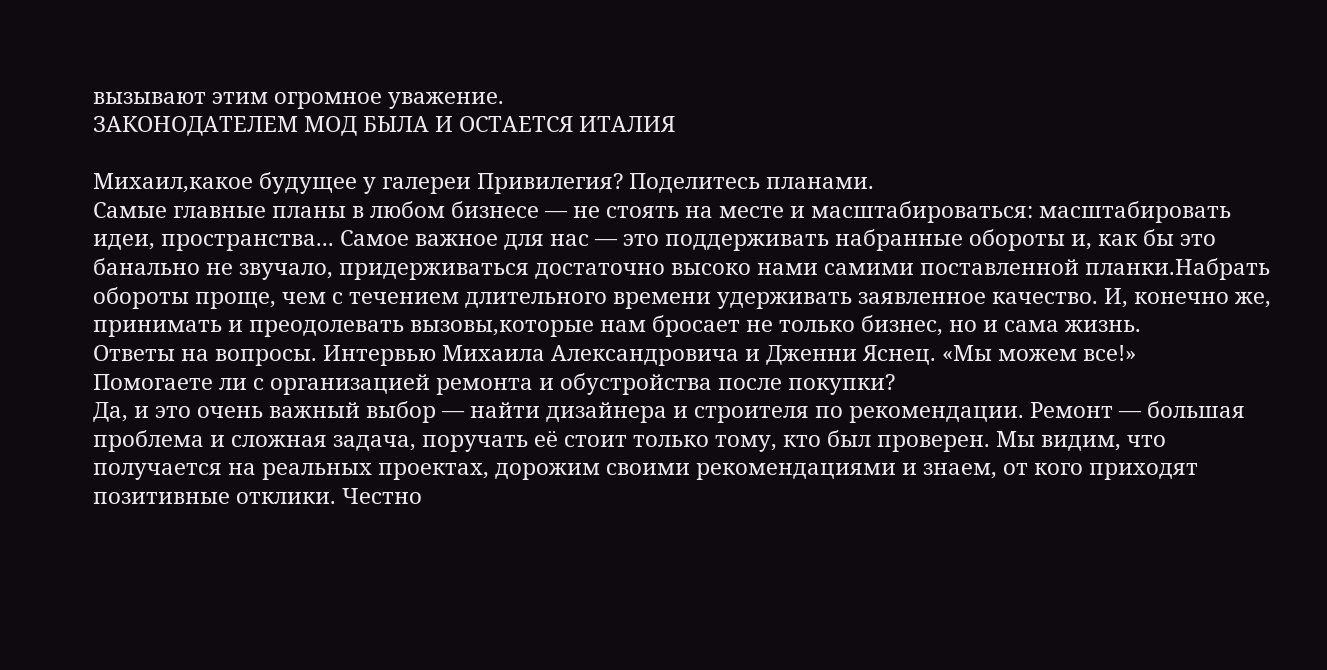вызывают этим огромное уважение.
ЗАКОНОДАТЕЛЕМ МОД БЫЛА И ОСТАЕТСЯ ИТАЛИЯ

Михаил,какое будущее у галереи Привилегия? Поделитесь планами.
Самые главные планы в любом бизнесе — не стоять на месте и масштабироваться: масштабировать идеи, пространства... Самое важное для нас — это поддерживать набранные обороты и, как бы это банально не звучало, придерживаться достаточно высоко нами самими поставленной планки.Набрать обороты проще, чем с течением длительного времени удерживать заявленное качество. И, конечно же, принимать и преодолевать вызовы,которые нам бросает не только бизнес, но и сама жизнь.
Ответы на вопросы. Интервью Михаила Александровича и Дженни Яснец. «Мы можем все!»
Помогаете ли с организацией ремонта и обустройства после покупки?
Да, и это очень важный выбор — найти дизайнера и строителя по рекомендации. Ремонт — большая проблема и сложная задача, поручать её стоит только тому, кто был проверен. Мы видим, что получается на реальных проектах, дорожим своими рекомендациями и знаем, от кого приходят позитивные отклики. Честно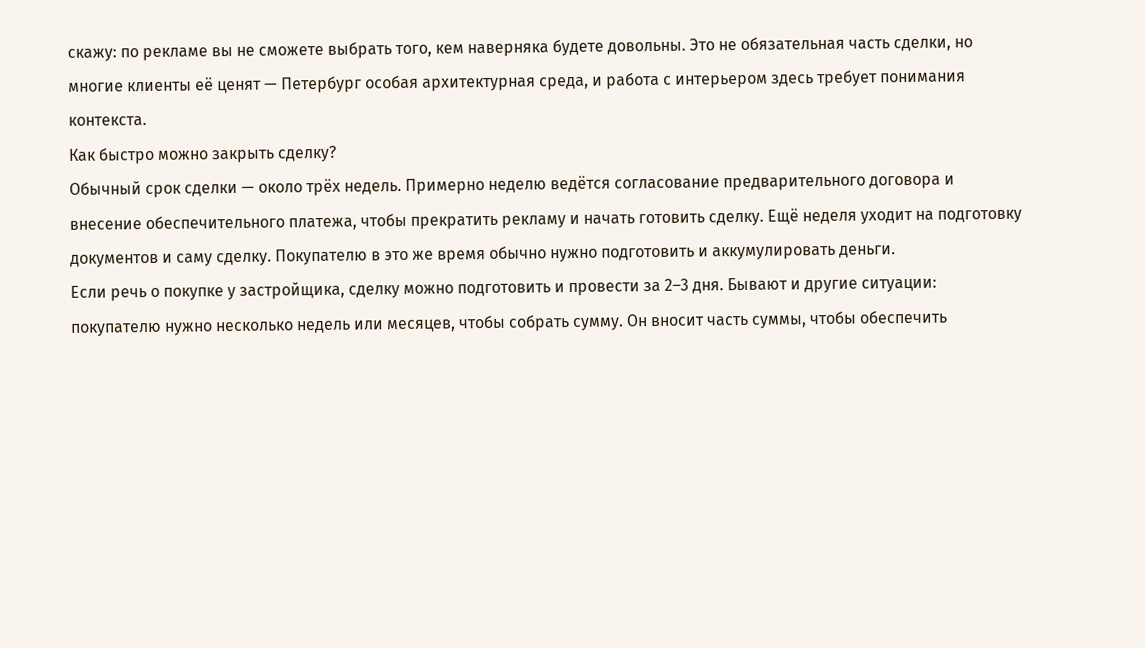скажу: по рекламе вы не сможете выбрать того, кем наверняка будете довольны. Это не обязательная часть сделки, но многие клиенты её ценят — Петербург особая архитектурная среда, и работа с интерьером здесь требует понимания контекста.
Как быстро можно закрыть сделку?
Обычный срок сделки — около трёх недель. Примерно неделю ведётся согласование предварительного договора и внесение обеспечительного платежа, чтобы прекратить рекламу и начать готовить сделку. Ещё неделя уходит на подготовку документов и саму сделку. Покупателю в это же время обычно нужно подготовить и аккумулировать деньги.
Если речь о покупке у застройщика, сделку можно подготовить и провести за 2–3 дня. Бывают и другие ситуации: покупателю нужно несколько недель или месяцев, чтобы собрать сумму. Он вносит часть суммы, чтобы обеспечить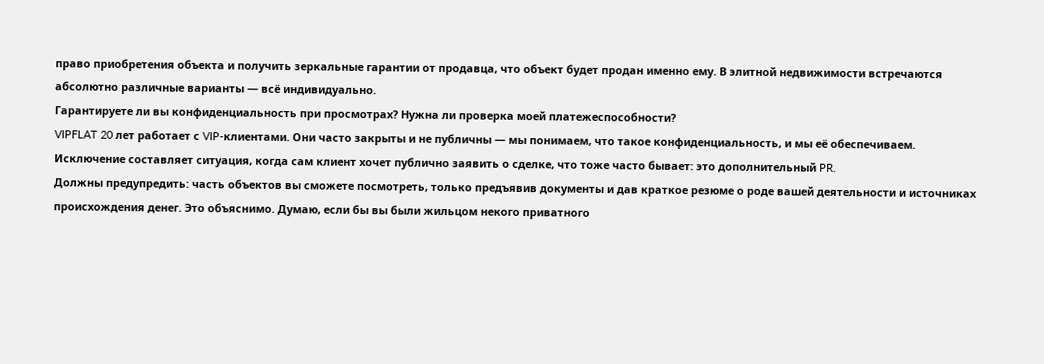право приобретения объекта и получить зеркальные гарантии от продавца, что объект будет продан именно ему. В элитной недвижимости встречаются абсолютно различные варианты — всё индивидуально.
Гарантируете ли вы конфиденциальность при просмотрах? Нужна ли проверка моей платежеспособности?
VIPFLAT 20 лет работает с VIP-клиентами. Они часто закрыты и не публичны — мы понимаем, что такое конфиденциальность, и мы её обеспечиваем. Исключение составляет ситуация, когда сам клиент хочет публично заявить о сделке, что тоже часто бывает: это дополнительный PR.
Должны предупредить: часть объектов вы сможете посмотреть, только предъявив документы и дав краткое резюме о роде вашей деятельности и источниках происхождения денег. Это объяснимо. Думаю, если бы вы были жильцом некого приватного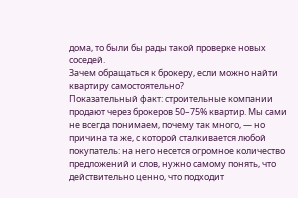дома, то были бы рады такой проверке новых соседей.
Зачем обращаться к брокеру, если можно найти квартиру самостоятельно?
Показательный факт: строительные компании продают через брокеров 50–75% квартир. Мы сами не всегда понимаем, почему так много, — но причина та же, с которой сталкивается любой покупатель: на него несется огромное количество предложений и слов, нужно самому понять, что действительно ценно, что подходит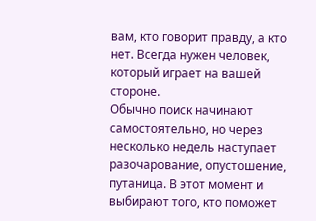вам, кто говорит правду, а кто нет. Всегда нужен человек, который играет на вашей стороне.
Обычно поиск начинают самостоятельно, но через несколько недель наступает разочарование, опустошение, путаница. В этот момент и выбирают того, кто поможет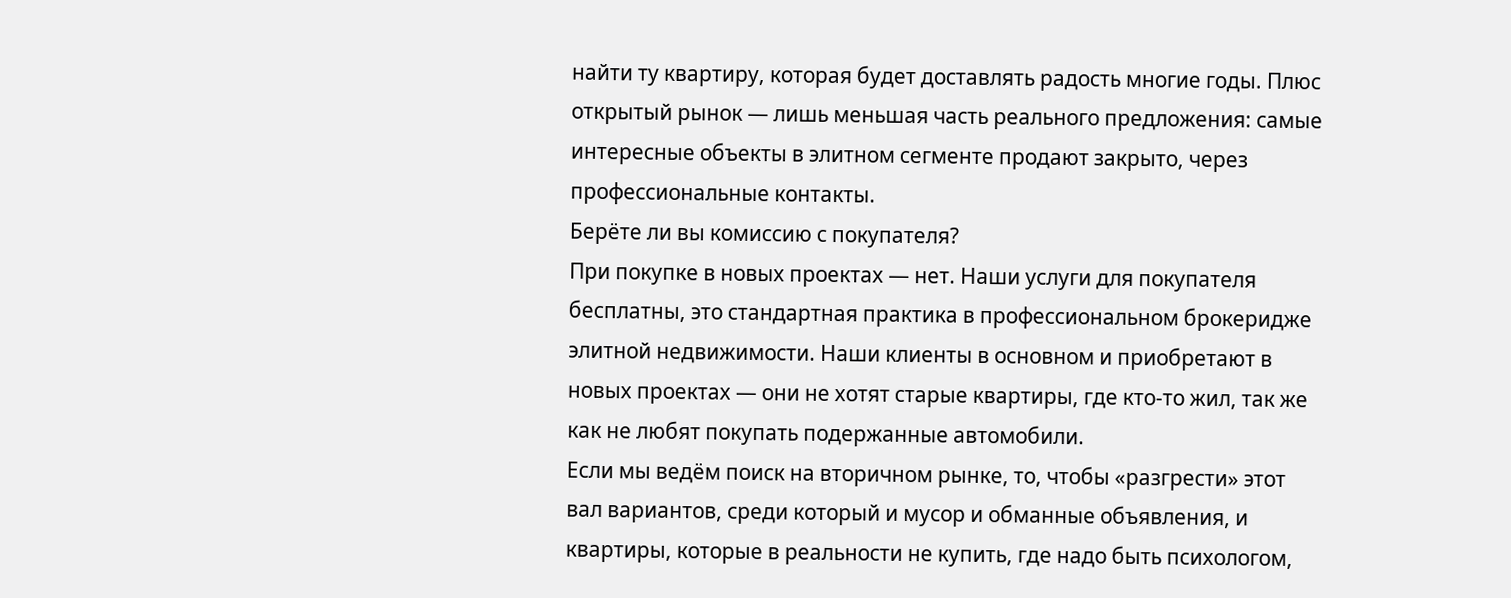найти ту квартиру, которая будет доставлять радость многие годы. Плюс открытый рынок — лишь меньшая часть реального предложения: самые интересные объекты в элитном сегменте продают закрыто, через профессиональные контакты.
Берёте ли вы комиссию с покупателя?
При покупке в новых проектах — нет. Наши услуги для покупателя бесплатны, это стандартная практика в профессиональном брокеридже элитной недвижимости. Наши клиенты в основном и приобретают в новых проектах — они не хотят старые квартиры, где кто-то жил, так же как не любят покупать подержанные автомобили.
Если мы ведём поиск на вторичном рынке, то, чтобы «разгрести» этот вал вариантов, среди который и мусор и обманные объявления, и квартиры, которые в реальности не купить, где надо быть психологом,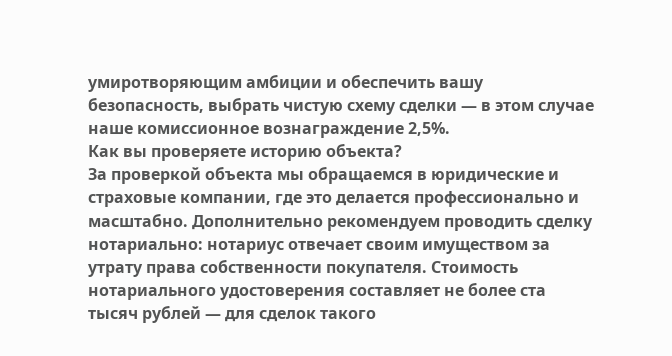умиротворяющим амбиции и обеспечить вашу безопасность, выбрать чистую схему сделки — в этом случае наше комиссионное вознаграждение 2,5%.
Как вы проверяете историю объекта?
За проверкой объекта мы обращаемся в юридические и страховые компании, где это делается профессионально и масштабно. Дополнительно рекомендуем проводить сделку нотариально: нотариус отвечает своим имуществом за утрату права собственности покупателя. Стоимость нотариального удостоверения составляет не более ста тысяч рублей — для сделок такого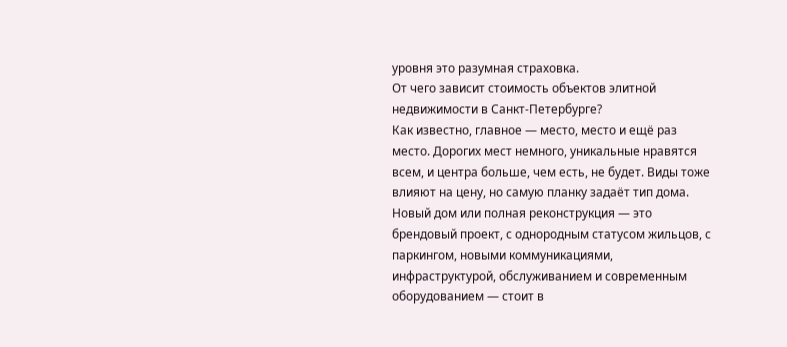уровня это разумная страховка.
От чего зависит стоимость объектов элитной недвижимости в Санкт-Петербурге?
Как известно, главное — место, место и ещё раз место. Дорогих мест немного, уникальные нравятся всем, и центра больше, чем есть, не будет. Виды тоже влияют на цену, но самую планку задаёт тип дома. Новый дом или полная реконструкция — это брендовый проект, с однородным статусом жильцов, с паркингом, новыми коммуникациями, инфраструктурой, обслуживанием и современным оборудованием — стоит в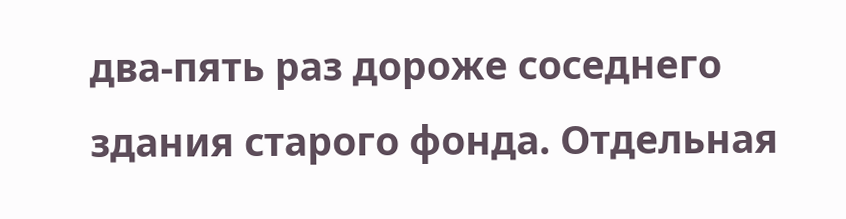два-пять раз дороже соседнего здания старого фонда. Отдельная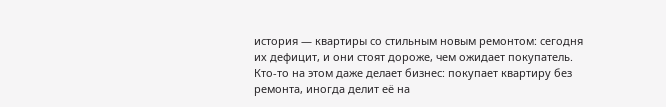история — квартиры со стильным новым ремонтом: сегодня их дефицит, и они стоят дороже, чем ожидает покупатель. Кто-то на этом даже делает бизнес: покупает квартиру без ремонта, иногда делит её на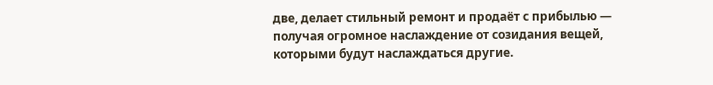две, делает стильный ремонт и продаёт с прибылью — получая огромное наслаждение от созидания вещей, которыми будут наслаждаться другие.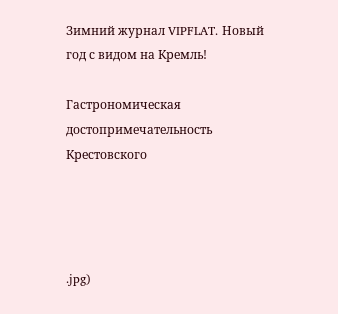Зимний журнал VIPFLAT. Новый год с видом на Кремль!

Гастрономическая достопримечательность Крестовского




.jpg)